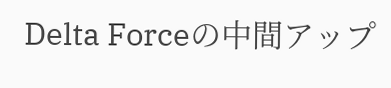Delta Forceの中間アップ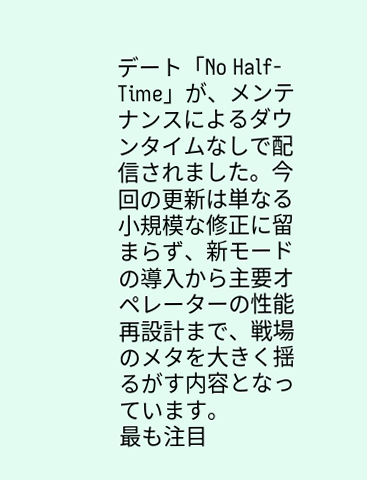デート「No Half-Time」が、メンテナンスによるダウンタイムなしで配信されました。今回の更新は単なる小規模な修正に留まらず、新モードの導入から主要オペレーターの性能再設計まで、戦場のメタを大きく揺るがす内容となっています。
最も注目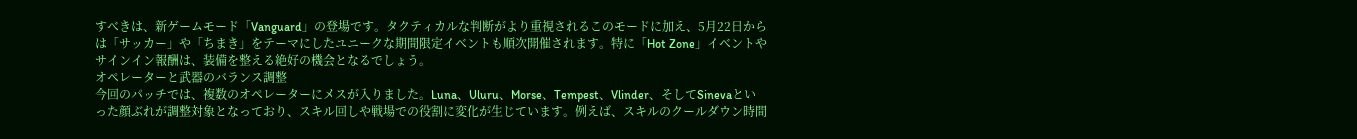すべきは、新ゲームモード「Vanguard」の登場です。タクティカルな判断がより重視されるこのモードに加え、5月22日からは「サッカー」や「ちまき」をテーマにしたユニークな期間限定イベントも順次開催されます。特に「Hot Zone」イベントやサインイン報酬は、装備を整える絶好の機会となるでしょう。
オペレーターと武器のバランス調整
今回のパッチでは、複数のオペレーターにメスが入りました。Luna、Uluru、Morse、Tempest、Vlinder、そしてSinevaといった顔ぶれが調整対象となっており、スキル回しや戦場での役割に変化が生じています。例えば、スキルのクールダウン時間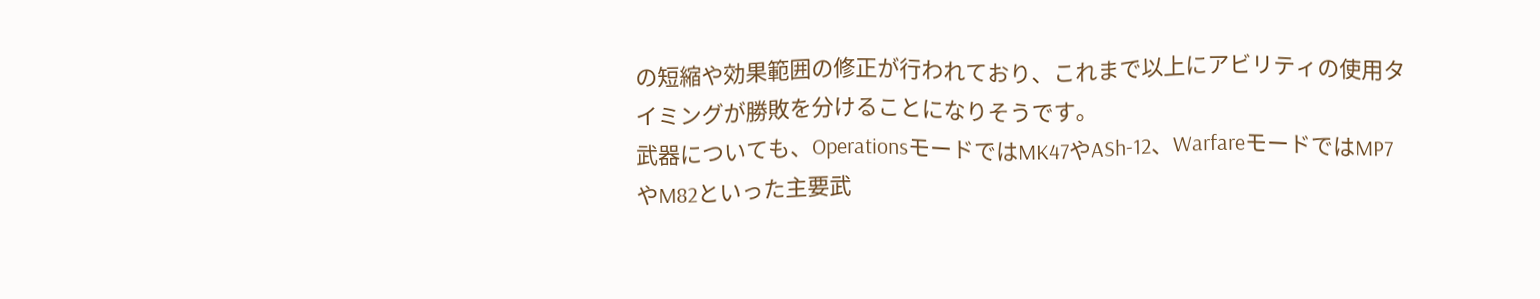の短縮や効果範囲の修正が行われており、これまで以上にアビリティの使用タイミングが勝敗を分けることになりそうです。
武器についても、OperationsモードではMK47やASh-12、WarfareモードではMP7やM82といった主要武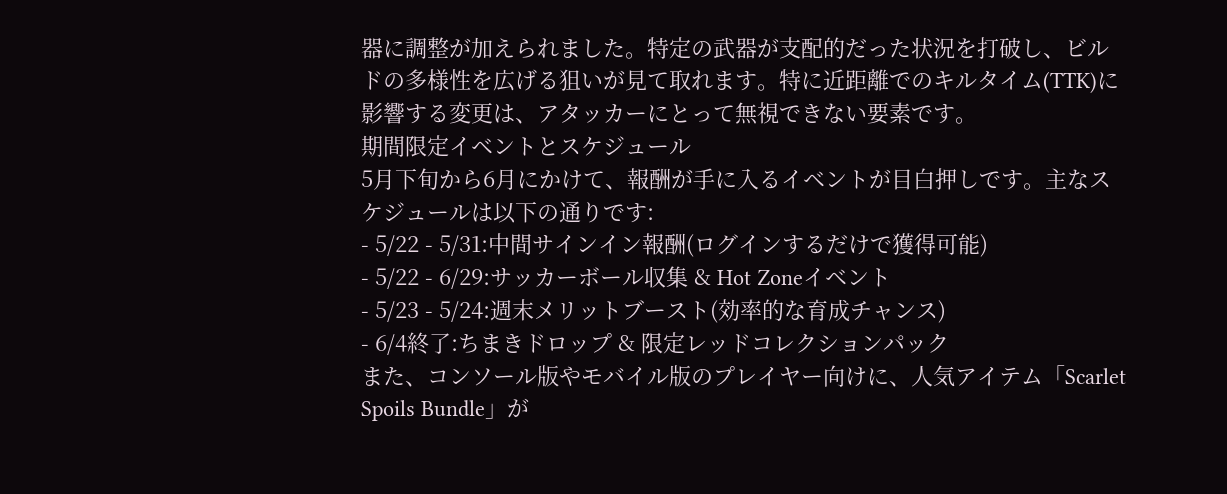器に調整が加えられました。特定の武器が支配的だった状況を打破し、ビルドの多様性を広げる狙いが見て取れます。特に近距離でのキルタイム(TTK)に影響する変更は、アタッカーにとって無視できない要素です。
期間限定イベントとスケジュール
5月下旬から6月にかけて、報酬が手に入るイベントが目白押しです。主なスケジュールは以下の通りです:
- 5/22 - 5/31:中間サインイン報酬(ログインするだけで獲得可能)
- 5/22 - 6/29:サッカーボール収集 & Hot Zoneイベント
- 5/23 - 5/24:週末メリットブースト(効率的な育成チャンス)
- 6/4終了:ちまきドロップ & 限定レッドコレクションパック
また、コンソール版やモバイル版のプレイヤー向けに、人気アイテム「Scarlet Spoils Bundle」が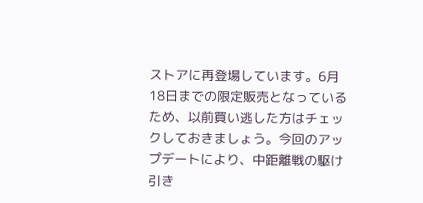ストアに再登場しています。6月18日までの限定販売となっているため、以前買い逃した方はチェックしておきましょう。今回のアップデートにより、中距離戦の駆け引き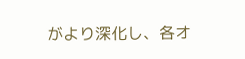がより深化し、各オ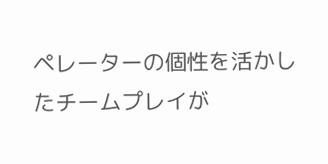ペレーターの個性を活かしたチームプレイが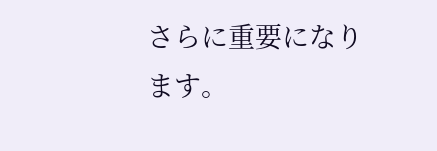さらに重要になります。